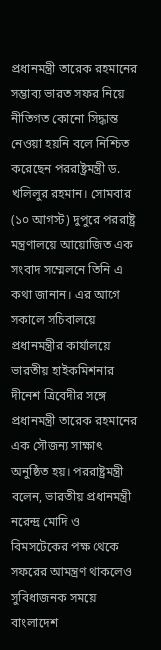প্রধানমন্ত্রী তারেক রহমানের সম্ভাব্য ভারত সফর নিয়ে নীতিগত কোনো সিদ্ধান্ত নেওয়া হয়নি বলে নিশ্চিত করেছেন পররাষ্ট্রমন্ত্রী ড. খলিলুর রহমান। সোমবার (১০ আগস্ট) দুপুরে পররাষ্ট্র মন্ত্রণালয়ে আয়োজিত এক সংবাদ সম্মেলনে তিনি এ কথা জানান। এর আগে সকালে সচিবালয়ে প্রধানমন্ত্রীর কার্যালয়ে ভারতীয় হাইকমিশনার দীনেশ ত্রিবেদীর সঙ্গে প্রধানমন্ত্রী তারেক রহমানের এক সৌজন্য সাক্ষাৎ অনুষ্ঠিত হয়। পররাষ্ট্রমন্ত্রী বলেন, ভারতীয় প্রধানমন্ত্রী নরেন্দ্র মোদি ও বিমসটেকের পক্ষ থেকে সফরের আমন্ত্রণ থাকলেও সুবিধাজনক সময়ে বাংলাদেশ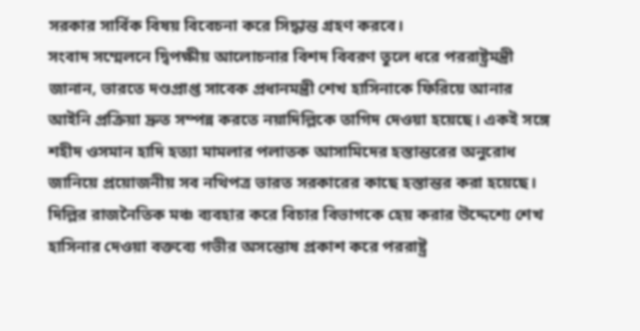সরকার সার্বিক বিষয় বিবেচনা করে সিদ্ধান্ত গ্রহণ করবে।
সংবাদ সম্মেলনে দ্বিপক্ষীয় আলোচনার বিশদ বিবরণ তুলে ধরে পররাষ্ট্রমন্ত্রী জানান, ভারতে দণ্ডপ্রাপ্ত সাবেক প্রধানমন্ত্রী শেখ হাসিনাকে ফিরিয়ে আনার আইনি প্রক্রিয়া দ্রুত সম্পন্ন করতে নয়াদিল্লিকে তাগিদ দেওয়া হয়েছে। একই সঙ্গে শহীদ ওসমান হাদি হত্যা মামলার পলাতক আসামিদের হস্তান্তরের অনুরোধ জানিয়ে প্রয়োজনীয় সব নথিপত্র ভারত সরকারের কাছে হস্তান্তর করা হয়েছে। দিল্লির রাজনৈতিক মঞ্চ ব্যবহার করে বিচার বিভাগকে হেয় করার উদ্দেশ্যে শেখ হাসিনার দেওয়া বক্তব্যে গভীর অসন্তোষ প্রকাশ করে পররাষ্ট্র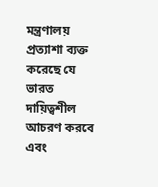মন্ত্রণালয় প্রত্যাশা ব্যক্ত করেছে যে ভারত দায়িত্বশীল আচরণ করবে এবং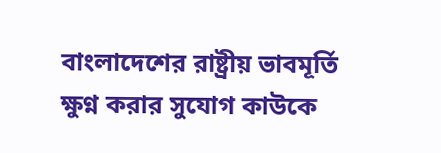বাংলাদেশের রাষ্ট্রীয় ভাবমূর্তি ক্ষুণ্ন করার সুযোগ কাউকে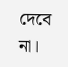দেবে না।